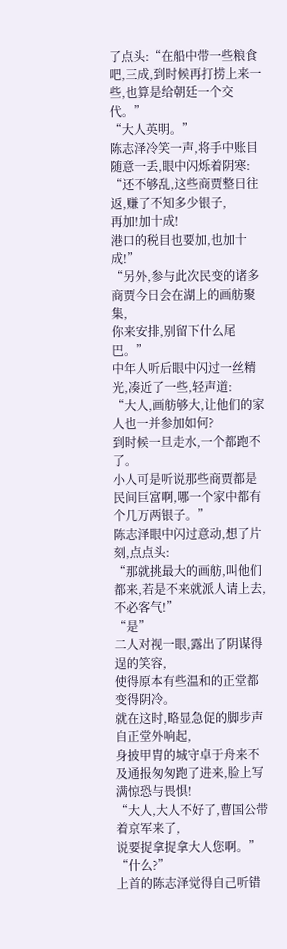了点头:“在船中带一些粮食吧,三成,到时候再打捞上来一些,也算是给朝廷一个交代。”
“大人英明。”
陈志泽冷笑一声,将手中账目随意一丢,眼中闪烁着阴寒:
“还不够乱,这些商贾整日往返,赚了不知多少银子,
再加!加十成!
港口的税目也要加,也加十成!”
“另外,参与此次民变的诸多商贾今日会在湖上的画舫聚集,
你来安排,别留下什么尾巴。”
中年人听后眼中闪过一丝精光,凑近了一些,轻声道:
“大人,画舫够大,让他们的家人也一并参加如何?
到时候一旦走水,一个都跑不了。
小人可是听说那些商贾都是民间巨富啊,哪一个家中都有个几万两银子。”
陈志泽眼中闪过意动,想了片刻,点点头:
“那就挑最大的画舫,叫他们都来,若是不来就派人请上去,不必客气!”
“是”
二人对视一眼,露出了阴谋得逞的笑容,
使得原本有些温和的正堂都变得阴冷。
就在这时,略显急促的脚步声自正堂外响起,
身披甲胄的城守卓于舟来不及通报匆匆跑了进来,脸上写满惊恐与畏惧!
“大人,大人不好了,曹国公带着京军来了,
说要捉拿捉拿大人您啊。”
“什么?”
上首的陈志泽觉得自己听错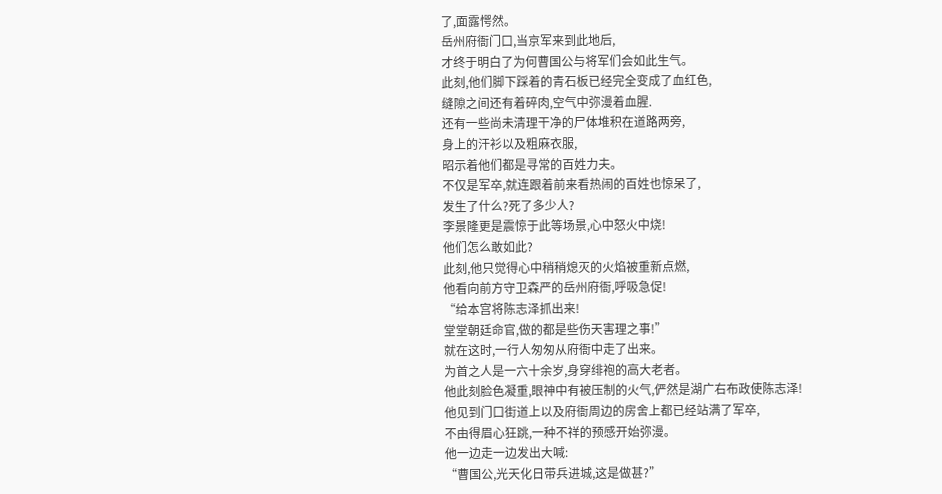了,面露愕然。
岳州府衙门口,当京军来到此地后,
才终于明白了为何曹国公与将军们会如此生气。
此刻,他们脚下踩着的青石板已经完全变成了血红色,
缝隙之间还有着碎肉,空气中弥漫着血腥.
还有一些尚未清理干净的尸体堆积在道路两旁,
身上的汗衫以及粗麻衣服,
昭示着他们都是寻常的百姓力夫。
不仅是军卒,就连跟着前来看热闹的百姓也惊呆了,
发生了什么?死了多少人?
李景隆更是震惊于此等场景,心中怒火中烧!
他们怎么敢如此?
此刻,他只觉得心中稍稍熄灭的火焰被重新点燃,
他看向前方守卫森严的岳州府衙,呼吸急促!
“给本宫将陈志泽抓出来!
堂堂朝廷命官,做的都是些伤天害理之事!”
就在这时,一行人匆匆从府衙中走了出来。
为首之人是一六十余岁,身穿绯袍的高大老者。
他此刻脸色凝重,眼神中有被压制的火气,俨然是湖广右布政使陈志泽!
他见到门口街道上以及府衙周边的房舍上都已经站满了军卒,
不由得眉心狂跳,一种不祥的预感开始弥漫。
他一边走一边发出大喊:
“曹国公,光天化日带兵进城,这是做甚?”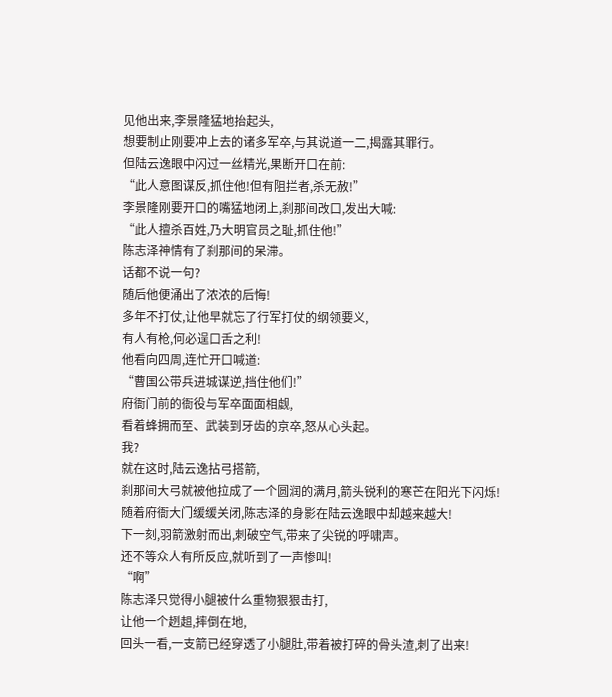见他出来,李景隆猛地抬起头,
想要制止刚要冲上去的诸多军卒,与其说道一二,揭露其罪行。
但陆云逸眼中闪过一丝精光,果断开口在前:
“此人意图谋反,抓住他!但有阻拦者,杀无赦!”
李景隆刚要开口的嘴猛地闭上,刹那间改口,发出大喊:
“此人擅杀百姓,乃大明官员之耻,抓住他!”
陈志泽神情有了刹那间的呆滞。
话都不说一句?
随后他便涌出了浓浓的后悔!
多年不打仗,让他早就忘了行军打仗的纲领要义,
有人有枪,何必逞口舌之利!
他看向四周,连忙开口喊道:
“曹国公带兵进城谋逆,挡住他们!”
府衙门前的衙役与军卒面面相觑,
看着蜂拥而至、武装到牙齿的京卒,怒从心头起。
我?
就在这时,陆云逸拈弓搭箭,
刹那间大弓就被他拉成了一个圆润的满月,箭头锐利的寒芒在阳光下闪烁!
随着府衙大门缓缓关闭,陈志泽的身影在陆云逸眼中却越来越大!
下一刻,羽箭激射而出,刺破空气,带来了尖锐的呼啸声。
还不等众人有所反应,就听到了一声惨叫!
“啊”
陈志泽只觉得小腿被什么重物狠狠击打,
让他一个趔趄,摔倒在地,
回头一看,一支箭已经穿透了小腿肚,带着被打碎的骨头渣,刺了出来!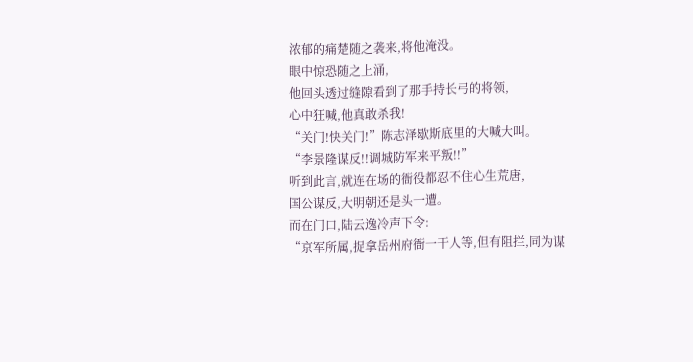浓郁的痛楚随之袭来,将他淹没。
眼中惊恐随之上涌,
他回头透过缝隙看到了那手持长弓的将领,
心中狂喊,他真敢杀我!
“关门!快关门!”陈志泽歇斯底里的大喊大叫。
“李景隆谋反!!调城防军来平叛!!”
听到此言,就连在场的衙役都忍不住心生荒唐,
国公谋反,大明朝还是头一遭。
而在门口,陆云逸冷声下令:
“京军所属,捉拿岳州府衙一干人等,但有阻拦,同为谋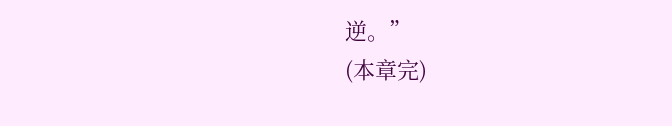逆。”
(本章完)